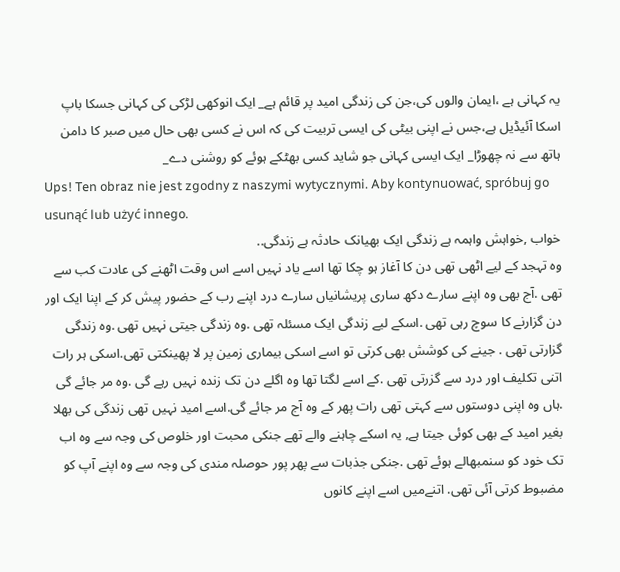یہ کہانی ہے ،ایمان والوں کی،جن کی زندگی امید پر قائم ہے_ ایک انوکھی لڑکی کی کہانی جسکا باپ اسکا آئیڈیل ہے،جس نے اپنی بیٹی کی ایسی تربیت کی کہ اس نے کسی بھی حال میں صبر کا دامن ہاتھ سے نہ چھوڑا_ ایک ایسی کہانی جو شاید کسی بھٹکے ہوئے کو روشنی دے_
Ups! Ten obraz nie jest zgodny z naszymi wytycznymi. Aby kontynuować, spróbuj go usunąć lub użyć innego.
خواب ,خواہش واہمہ ہے زندگی ایک بھیانک حادثہ ہے زندگی..
وہ تہجد کے لیے اٹھی تھی دن کا آغاز ہو چکا تھا اسے یاد نہیں اسے اس وقت اٹھنے کی عادت کب سے تھی .آج بھی وہ اپنے سارے دکھ ساری پریشانیاں سارے درد اپنے رب کے حضور پیش کر کے اپنا ایک اور دن گزارنے کا سوچ رہی تھی .اسکے لیے زندگی ایک مسئلہ تھی .وہ زندگی جیتی نہیں تھی .وہ زندگی گزارتی تھی . جینے کی کوشش بھی کرتی تو اسے اسکی بیماری زمین پر لا پھینکتی تھی.اسکی ہر رات اتنی تکلیف اور درد سے گزرتی تھی .کے اسے لگتا تھا وہ اگلے دن تک زندہ نہیں رہے گی .وہ مر جائے گی .ہاں وہ اپنی دوستوں سے کہتی تھی رات پھر کے وہ آج مر جائے گی.اسے امید نہیں تھی زندگی کی بھلا بغیر امید کے بھی کوئی جیتا ہے, یہ اسکے چاہنے والے تھے جنکی محبت اور خلوص کی وجہ سے وہ اب تک خود کو سنمبھالے ہوئے تھی .جنکی جذبات سے پھر پور حوصلہ مندی کی وجہ سے وہ اپنے آپ کو مضبوط کرتی آئی تھی. اتنےمیں اسے اپنے کانوں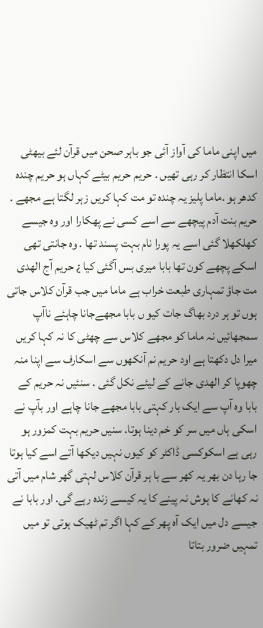میں اپنی ماما کی آواز آئی جو باہر صحن میں قرآن لئے بیھٹی اسکا انتظار کر رہی تھیں . حریم حریم بیٹے کہاں ہو حریم چندہ کدھر ہو .ماما پلیز یہ چندہ تو مت کہا کریں زہر لگتا ہے مجھے . حریم بنت آدم پیچھے سے اسے کسی نے پھکارا اور وہ جیسے کھلکھلا گئی اسے یہ پورا نام بہت پسند تھا . وہ جانتی تھی اسکے پچھے کون تھا بابا میری بس آگئی کیا ¿ حریم آج الھدی مت جاؤ تمہاری طبعت خراب ہے ماما میں جب قرآن کلاس جاتی ہوں تو ہر درد بھاگ جات کیو ں بابا مجھےجانا چاہئے ناآپ سمجھائیں نہ ماما کو مجھے کلاس سے چھٹی کا نہ کہا کریں میرا دل دکھتا ہے اود حریم نم آنکھوں سے اسکارف سے اپنا منہ چھوپا کر الھدی جانے کے لیئے نکل گئی . سنئیں نہ حریم کے بابا وہ آپ سے ایک بار کہتی بابا مجھے جانا چاہے اور بآپ نے اسکی ہاں میں سر کو خم دینا ہوتا. سنیں حریم بہت کمزور ہو رہی ہے اسکوکسی ڈاکٹر کو کیوں نہیں دیکھا آتے اسے کیا ہوتا جا رہا دن بھر یہ کھر سے با ہر قرآن کلاس لہتی گھر شام میں آتی نہ کھانے کا ہوش نہ پینے کا یہ کیسے زندہ رہے گی. اور بابا نے جیسے دل میں ایک آہ پھر کے کہا اگر تم ٹھیک ہوتی تو میں تمہیں ضرور بتاتا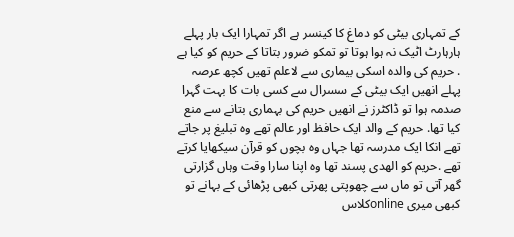کے تمہاری بیٹی کو دماغ کا کینسر ہے اگر تمہارا ایک بار پہلے ہارہارٹ اٹیک نہ ہوا ہوتا تو تمکو ضرور بتاتا کے حریم کو کیا ہے . حریم کی والدہ اسکی بیماری سے لاعلم تھیں کچھ عرصہ پہلے انھیں ایک بیٹی کے سسرال سے کسی بات کا بہت گہرا صدمہ ہوا تو ڈاکٹرز نے انھیں حریم کی بہماری بتانے سے منع کیا تھا. حریم کے والد ایک حافظ اور عالم تھے وہ تبلیغ پر جاتے تھے انکا ایک مدرسہ تھا جہاں وہ بچوں کو قرآن سیکھایا کرتے تھے .حریم کو الھدی پسند تھا وہ اپنا سارا وقت وہاں گزارتی گھر آتی تو ماں سے چھوپتی پھرتی کبھی پڑھائی کے بہانے تو کبھی میری onlineکلاس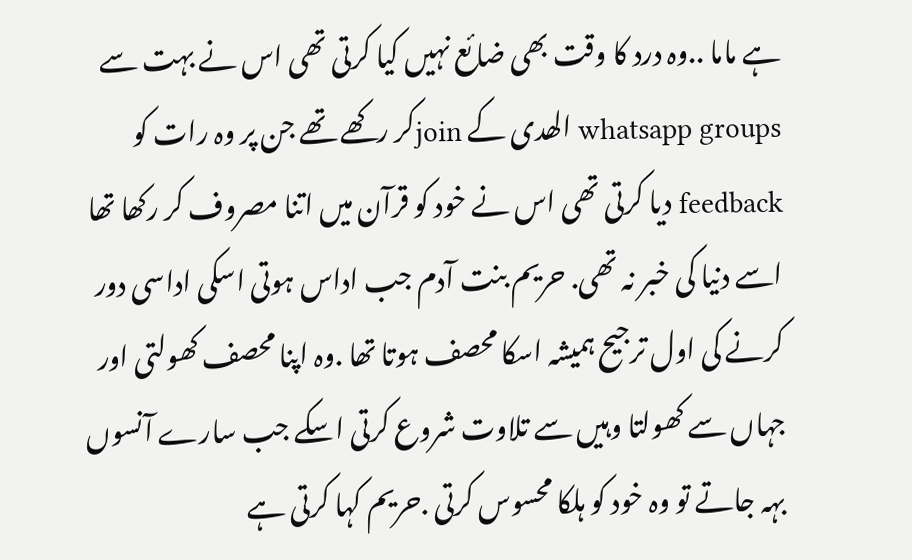ہے ماما ..وہ درد کا وقت بھی ضائع نہیں کیا کرتی تھی اس نے بہت سے whatsapp groups الھدی کے joinکر رکھے تھے جن پر وہ رات کو feedback دیا کرتی تھی اس نے خود کو قرآن میں اتنا مصروف کر رکھا تھا اسے دنیا کی خبر نہ تھی. حریم بنت آدم جب اداس ہوتی اسکی اداسی دور کرنے کی اول ترجیح ہمیشہ اسکا محصف ہوتا تھا .وہ اپنا محصف کھولتی اور جہاں سے کھولتا وہیں سے تلاوت شروع کرتی اسکے جب سارے آنسوں بہہ جاتے تو وہ خود کو ہلکا محسوس کرتی .حریم کہا کرتی ہے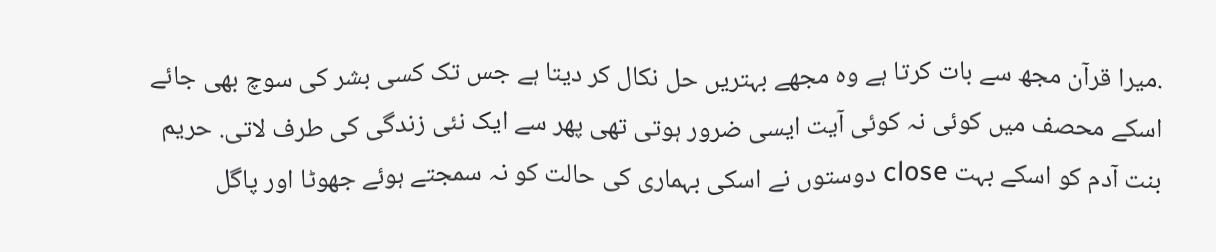.میرا قرآن مجھ سے بات کرتا ہے وہ مجھے بہتریں حل نکال کر دیتا ہے جس تک کسی بشر کی سوچ بھی جائے اسکے محصف میں کوئی نہ کوئی آیت ایسی ضرور ہوتی تھی پھر سے ایک نئی زندگی کی طرف لاتی. حریم بنت آدم کو اسکے بہت close دوستوں نے اسکی بہماری کی حالت کو نہ سمجتے ہوئے جھوٹا اور پاگل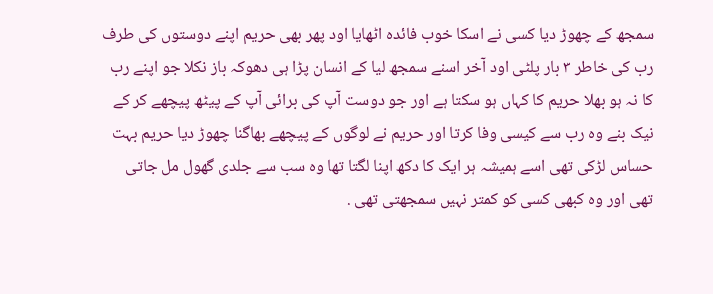سمجھ کے چھوڑ دیا کسی نے اسکا خوب فائدہ اٹھایا اود پھر بھی حریم اپنے دوستوں کی طرف رب کی خاطر ۳ بار پلٹی اود آخر اسنے سمجھ لیا کے انسان پڑا ہی دھوکہ باز نکلا جو اپنے رب کا نہ ہو بھلا حریم کا کہاں ہو سکتا ہے اور جو دوست آپ کی برائی آپ کے پیٹھ پیچھے کر کے نیک بنے وہ رب سے کیسی وفا کرتا اور حریم نے لوگوں کے پیچھے بھاگنا چھوڑ دیا حریم بہت حساس لڑکی تھی اسے ہمیشہ ہر ایک کا دکھ اپنا لگتا تھا وہ سب سے جلدی گھول مل جاتی تھی اور وہ کبھی کسی کو کمتر نہیں سمجھتی تھی .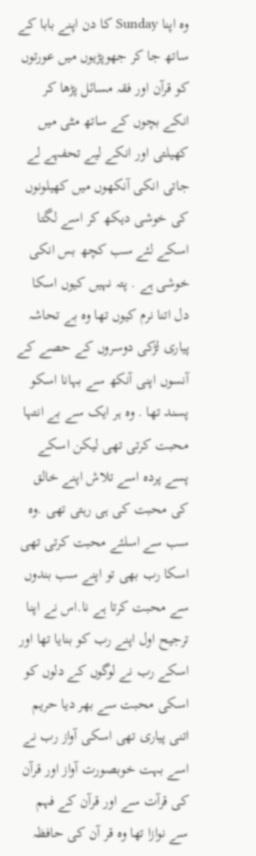وہ اپنا Sunday کا دن اپنے بابا کے ساتھ جا کر جھوپڑیوں میں عورتوں کو قرآن اور فقہ مسائل پڑھا کر انکے بچوں کے ساتھ مٹی میں کھیلتی اور انکے لیے تحفہے لے جاتی انکی آنکھوں میں کھیلونوں کی خوشی دیکھ کر اسے لگتا اسکے لئے سب کچھ بس انکی خوشی ہے . پتہ نہیں کیوں اسکا دل اتنا نرم کیوں تھا وہ بے تحاشہ پیاری لڑکی دوسروں کے حصے کے آنسوں اپنی آنکھ سے بہانا اسکو پسند تھا . وہ ہر ایک سے بے انتہا محبت کرتی تھی لیکن اسکے پسے پردہ اسے تلاش اپنے خالق کی محبت کی ہی رہتی تھی .وہ سب سے اسلئے محبت کرتی تھی اسکا رب بھی تو اپنے سب بندوں سے محبت کرتا ہے نا.اس نے اپنا ترجیح اول اپنے رب کو بنایا تھا اور اسکے رب نے لوگوں کے دلوں کو اسکی محبت سے بھر دیا حریم اتنی پیاری تھی اسکی آواز رب نے اسے بہت خوبصورت آواز اور قرآن کی قرآت سے اور قرآن کے فہم سے نوازا تھا وہ قر آن کی حافظہ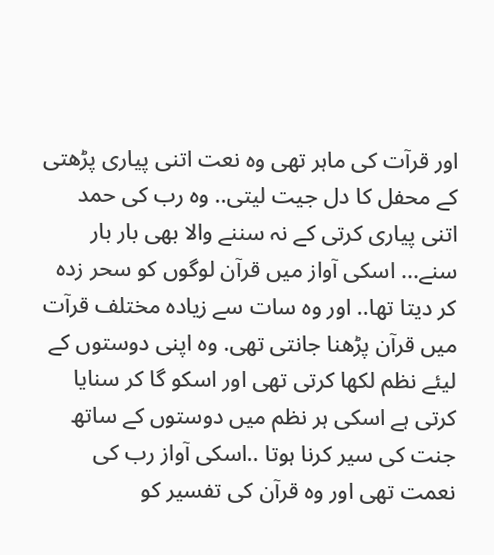اور قرآت کی ماہر تھی وہ نعت اتنی پیاری پڑھتی کے محفل کا دل جیت لیتی.. وہ رب کی حمد اتنی پیاری کرتی کے نہ سننے والا بھی بار بار سنے... اسکی آواز میں قرآن لوگوں کو سحر زدہ کر دیتا تھا.. اور وہ سات سے زیادہ مختلف قرآت میں قرآن پڑھنا جانتی تھی. وہ اپنی دوستوں کے لیئے نظم لکھا کرتی تھی اور اسکو گا کر سنایا کرتی ہے اسکی ہر نظم میں دوستوں کے ساتھ جنت کی سیر کرنا ہوتا ..اسکی آواز رب کی نعمت تھی اور وہ قرآن کی تفسیر کو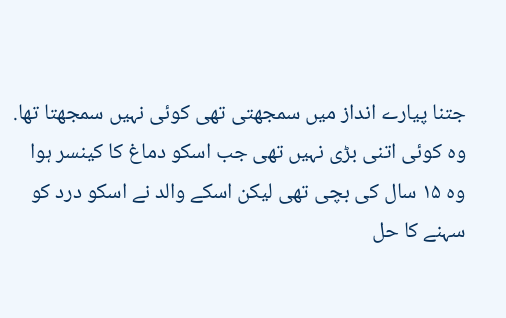جتنا پیارے انداز میں سمجھتی تھی کوئی نہیں سمجھتا تھا. وہ کوئی اتنی بڑی نہیں تھی جب اسکو دماغ کا کینسر ہوا وہ ۱۵ سال کی بچی تھی لیکن اسکے والد نے اسکو درد کو سہنے کا حل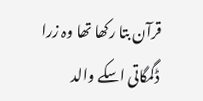قرآن بتا رکھا تھا وہ زرا ڈگمگاتی اسکے والد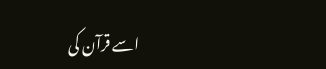اسے قرآن کی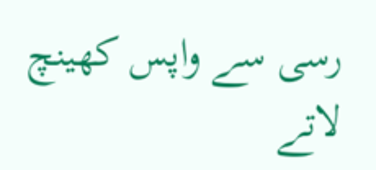رسی سے واپس کھینچ لاتے